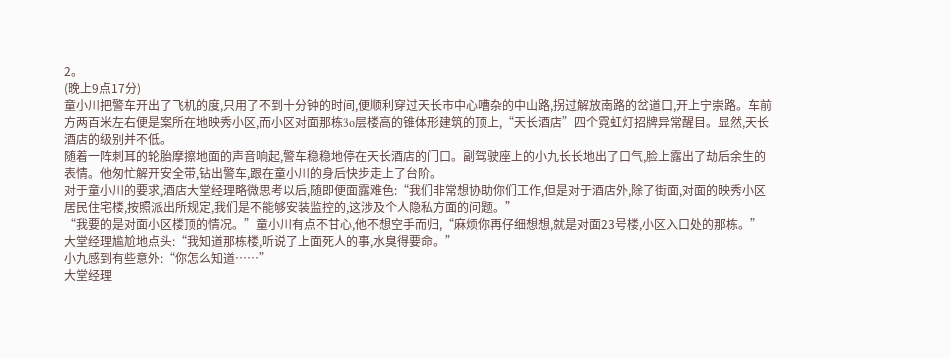2。
(晚上9点17分)
童小川把警车开出了飞机的度,只用了不到十分钟的时间,便顺利穿过天长市中心嘈杂的中山路,拐过解放南路的岔道口,开上宁崇路。车前方两百米左右便是案所在地映秀小区,而小区对面那栋3o层楼高的锥体形建筑的顶上,“天长酒店”四个霓虹灯招牌异常醒目。显然,天长酒店的级别并不低。
随着一阵刺耳的轮胎摩擦地面的声音响起,警车稳稳地停在天长酒店的门口。副驾驶座上的小九长长地出了口气,脸上露出了劫后余生的表情。他匆忙解开安全带,钻出警车,跟在童小川的身后快步走上了台阶。
对于童小川的要求,酒店大堂经理略微思考以后,随即便面露难色:“我们非常想协助你们工作,但是对于酒店外,除了街面,对面的映秀小区居民住宅楼,按照派出所规定,我们是不能够安装监控的,这涉及个人隐私方面的问题。”
“我要的是对面小区楼顶的情况。”童小川有点不甘心,他不想空手而归,“麻烦你再仔细想想,就是对面23号楼,小区入口处的那栋。”
大堂经理尴尬地点头:“我知道那栋楼,听说了上面死人的事,水臭得要命。”
小九感到有些意外:“你怎么知道……”
大堂经理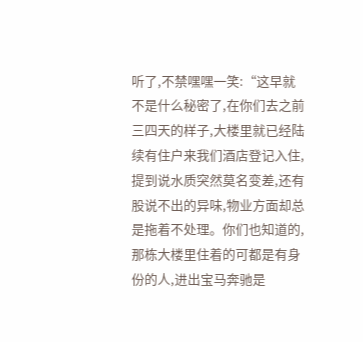听了,不禁嘿嘿一笑:“这早就不是什么秘密了,在你们去之前三四天的样子,大楼里就已经陆续有住户来我们酒店登记入住,提到说水质突然莫名变差,还有股说不出的异味,物业方面却总是拖着不处理。你们也知道的,那栋大楼里住着的可都是有身份的人,进出宝马奔驰是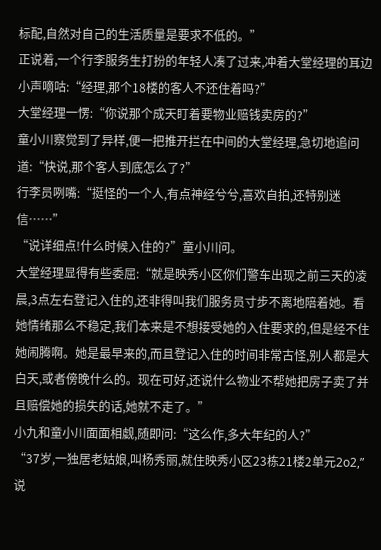标配,自然对自己的生活质量是要求不低的。”
正说着,一个行李服务生打扮的年轻人凑了过来,冲着大堂经理的耳边小声嘀咕:“经理,那个18楼的客人不还住着吗?”
大堂经理一愣:“你说那个成天盯着要物业赔钱卖房的?”
童小川察觉到了异样,便一把推开拦在中间的大堂经理,急切地追问道:“快说,那个客人到底怎么了?”
行李员咧嘴:“挺怪的一个人,有点神经兮兮,喜欢自拍,还特别迷信……”
“说详细点!什么时候入住的?”童小川问。
大堂经理显得有些委屈:“就是映秀小区你们警车出现之前三天的凌晨,3点左右登记入住的,还非得叫我们服务员寸步不离地陪着她。看她情绪那么不稳定,我们本来是不想接受她的入住要求的,但是经不住她闹腾啊。她是最早来的,而且登记入住的时间非常古怪,别人都是大白天,或者傍晚什么的。现在可好,还说什么物业不帮她把房子卖了并且赔偿她的损失的话,她就不走了。”
小九和童小川面面相觑,随即问:“这么作,多大年纪的人?”
“37岁,一独居老姑娘,叫杨秀丽,就住映秀小区23栋21楼2单元2o2,”说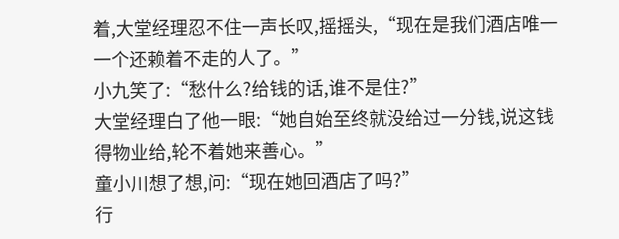着,大堂经理忍不住一声长叹,摇摇头,“现在是我们酒店唯一一个还赖着不走的人了。”
小九笑了:“愁什么?给钱的话,谁不是住?”
大堂经理白了他一眼:“她自始至终就没给过一分钱,说这钱得物业给,轮不着她来善心。”
童小川想了想,问:“现在她回酒店了吗?”
行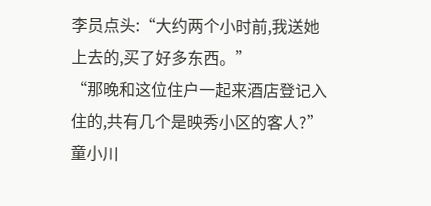李员点头:“大约两个小时前,我送她上去的,买了好多东西。”
“那晚和这位住户一起来酒店登记入住的,共有几个是映秀小区的客人?”童小川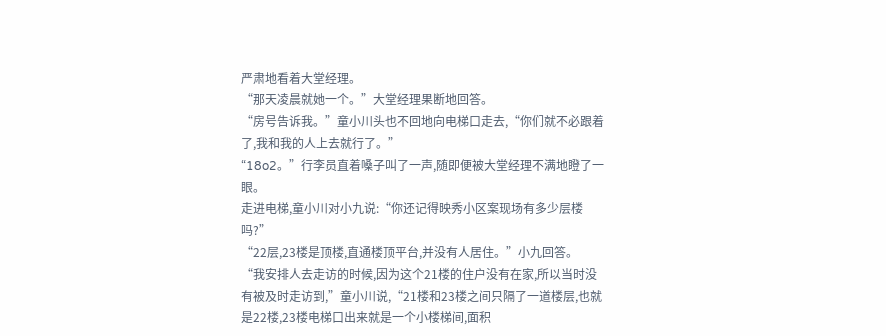严肃地看着大堂经理。
“那天凌晨就她一个。”大堂经理果断地回答。
“房号告诉我。”童小川头也不回地向电梯口走去,“你们就不必跟着了,我和我的人上去就行了。”
“18o2。”行李员直着嗓子叫了一声,随即便被大堂经理不满地瞪了一眼。
走进电梯,童小川对小九说:“你还记得映秀小区案现场有多少层楼吗?”
“22层,23楼是顶楼,直通楼顶平台,并没有人居住。”小九回答。
“我安排人去走访的时候,因为这个21楼的住户没有在家,所以当时没有被及时走访到,”童小川说,“21楼和23楼之间只隔了一道楼层,也就是22楼,23楼电梯口出来就是一个小楼梯间,面积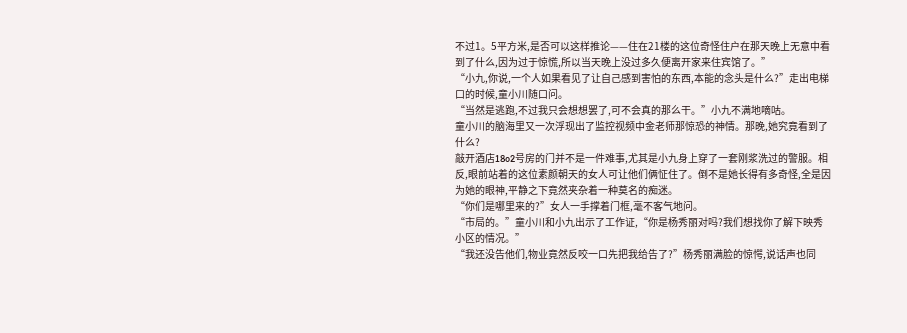不过1。5平方米,是否可以这样推论——住在21楼的这位奇怪住户在那天晚上无意中看到了什么,因为过于惊慌,所以当天晚上没过多久便离开家来住宾馆了。”
“小九,你说,一个人如果看见了让自己感到害怕的东西,本能的念头是什么?”走出电梯口的时候,童小川随口问。
“当然是逃跑,不过我只会想想罢了,可不会真的那么干。”小九不满地嘀咕。
童小川的脑海里又一次浮现出了监控视频中金老师那惊恐的神情。那晚,她究竟看到了什么?
敲开酒店18o2号房的门并不是一件难事,尤其是小九身上穿了一套刚浆洗过的警服。相反,眼前站着的这位素颜朝天的女人可让他们俩怔住了。倒不是她长得有多奇怪,全是因为她的眼神,平静之下竟然夹杂着一种莫名的痴迷。
“你们是哪里来的?”女人一手撑着门框,毫不客气地问。
“市局的。”童小川和小九出示了工作证,“你是杨秀丽对吗?我们想找你了解下映秀小区的情况。”
“我还没告他们,物业竟然反咬一口先把我给告了?”杨秀丽满脸的惊愕,说话声也同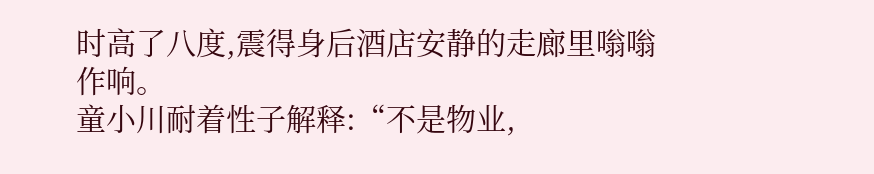时高了八度,震得身后酒店安静的走廊里嗡嗡作响。
童小川耐着性子解释:“不是物业,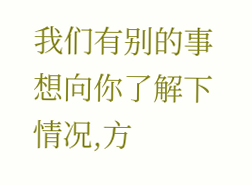我们有别的事想向你了解下情况,方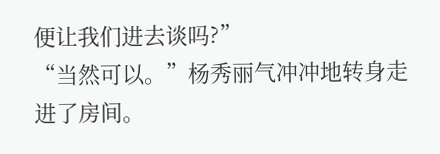便让我们进去谈吗?”
“当然可以。”杨秀丽气冲冲地转身走进了房间。